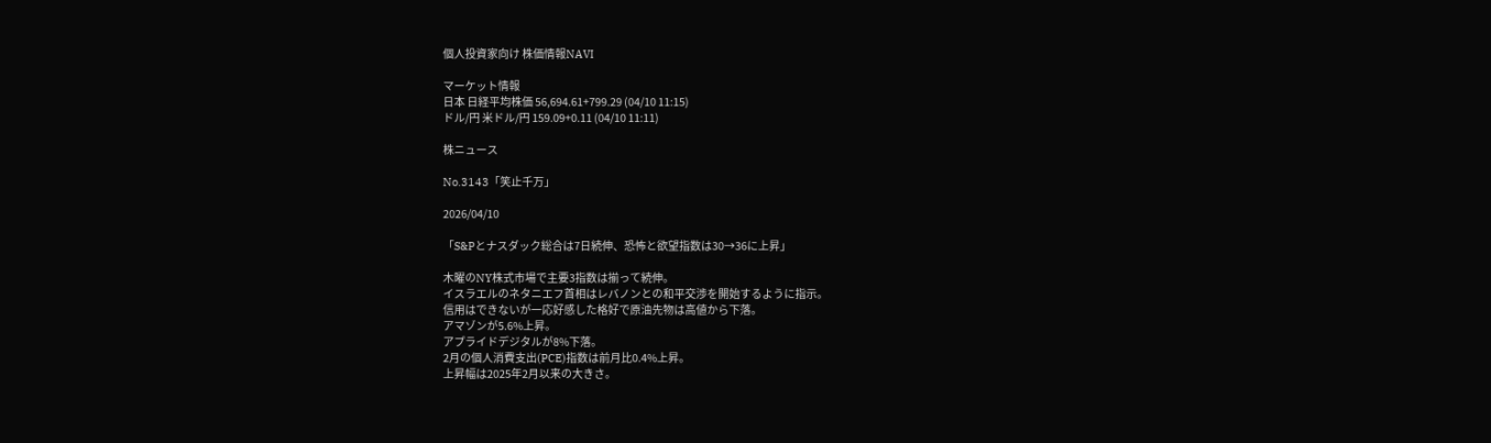個人投資家向け 株価情報NAVI

マーケット情報
日本 日経平均株価 56,694.61+799.29 (04/10 11:15)
ドル/円 米ドル/円 159.09+0.11 (04/10 11:11)

株ニュース

No.3143「笑止千万」

2026/04/10

「S&Pとナスダック総合は7日続伸、恐怖と欲望指数は30→36に上昇」

木曜のNY株式市場で主要3指数は揃って続伸。
イスラエルのネタニエフ首相はレバノンとの和平交渉を開始するように指示。
信用はできないが一応好感した格好で原油先物は高値から下落。
アマゾンが5.6%上昇。
アプライドデジタルが8%下落。
2月の個人消費支出(PCE)指数は前月比0.4%上昇。
上昇幅は2025年2月以来の大きさ。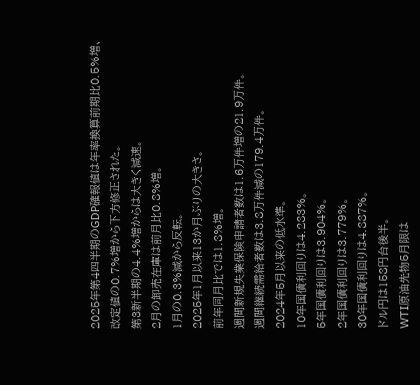2025年第4四半期のGDP確報値は年率換算前期比0.5%増、
改定値の0.7%増から下方修正された。
第3新半期の4.4%増からは大きく減速。
2月の卸売在庫は前月比0.8%増。
1月の0.3%減から反転。
2025年1月以来13か月ぶりの大きさ。
前年同月比では1.8%増。
週間新規失業保険申請者数は1.6万件増の21.9万件。
週間継続需給者数は3.8万件減の179.4万件。
2024年5月以来の低水準。
10年国債利回りは4.283%。
5年国債利回りは3.904%。
2年国債利回りは3.779%。
30年国債利回りは4.887%。
ドル円は158円台後半。
WTI原油先物5月限は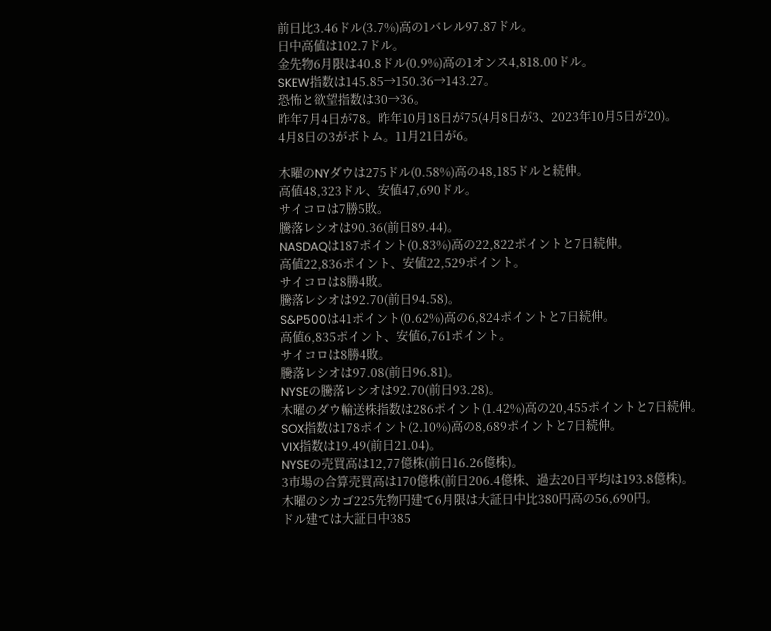前日比3.46ドル(3.7%)高の1バレル97.87ドル。
日中高値は102.7ドル。
金先物6月限は40.8ドル(0.9%)高の1オンス4,818.00ドル。
SKEW指数は145.85→150.36→143.27。
恐怖と欲望指数は30→36。
昨年7月4日が78。昨年10月18日が75(4月8日が3、2023年10月5日が20)。
4月8日の3がボトム。11月21日が6。

木曜のNYダウは275ドル(0.58%)高の48,185ドルと続伸。
高値48,323ドル、安値47,690ドル。
サイコロは7勝5敗。
騰落レシオは90.36(前日89.44)。
NASDAQは187ポイント(0.83%)高の22,822ポイントと7日続伸。
高値22,836ポイント、安値22,529ポイント。
サイコロは8勝4敗。
騰落レシオは92.70(前日94.58)。
S&P500は41ポイント(0.62%)高の6,824ポイントと7日続伸。
高値6,835ポイント、安値6,761ポイント。
サイコロは8勝4敗。
騰落レシオは97.08(前日96.81)。
NYSEの騰落レシオは92.70(前日93.28)。
木曜のダウ輸送株指数は286ポイント(1.42%)高の20,455ポイントと7日続伸。
SOX指数は178ポイント(2.10%)高の8,689ポイントと7日続伸。
VIX指数は19.49(前日21.04)。
NYSEの売買高は12,77億株(前日16.26億株)。
3市場の合算売買高は170億株(前日206.4億株、過去20日平均は193.8億株)。
木曜のシカゴ225先物円建て6月限は大証日中比380円高の56,690円。
ドル建ては大証日中385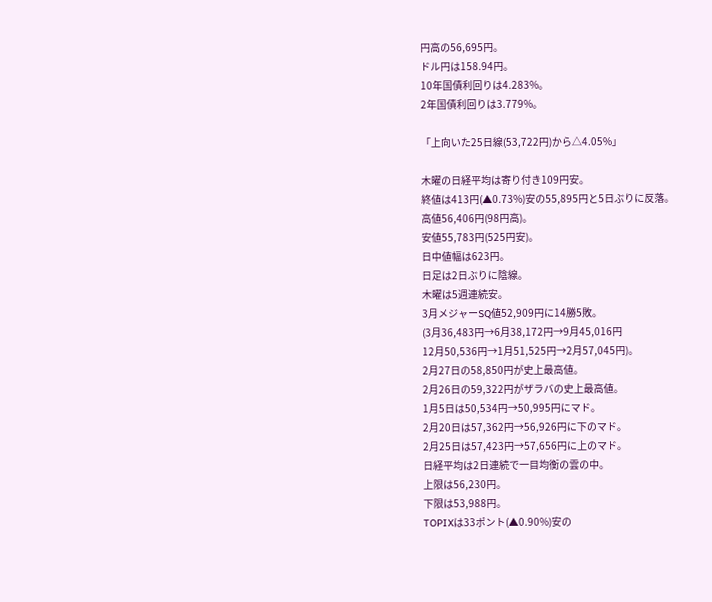円高の56,695円。
ドル円は158.94円。
10年国債利回りは4.283%。
2年国債利回りは3.779%。

「上向いた25日線(53,722円)から△4.05%」

木曜の日経平均は寄り付き109円安。
終値は413円(▲0.73%)安の55,895円と5日ぶりに反落。
高値56,406円(98円高)。
安値55,783円(525円安)。
日中値幅は623円。
日足は2日ぶりに陰線。
木曜は5週連続安。
3月メジャーSQ値52,909円に14勝5敗。
(3月36,483円→6月38,172円→9月45,016円
12月50,536円→1月51,525円→2月57,045円)。
2月27日の58,850円が史上最高値。
2月26日の59,322円がザラバの史上最高値。
1月5日は50,534円→50,995円にマド。
2月20日は57,362円→56,926円に下のマド。
2月25日は57,423円→57,656円に上のマド。
日経平均は2日連続で一目均衡の雲の中。
上限は56,230円。
下限は53,988円。
TOPIXは33ポント(▲0.90%)安の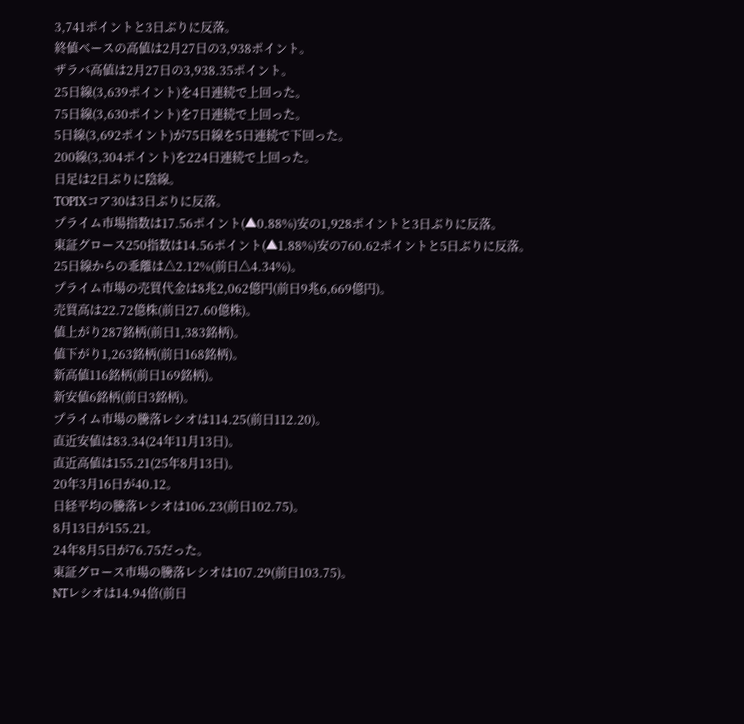3,741ポイントと3日ぶりに反落。
終値ベースの高値は2月27日の3,938ポイント。
ザラバ高値は2月27日の3,938.35ポイント。
25日線(3,639ポイント)を4日連続で上回った。
75日線(3,630ポイント)を7日連続で上回った。
5日線(3,692ポイント)が75日線を5日連続で下回った。
200線(3,304ポイント)を224日連続で上回った。
日足は2日ぶりに陰線。
TOPIXコア30は3日ぶりに反落。
プライム市場指数は17.56ポイント(▲0.88%)安の1,928ポイントと3日ぶりに反落。
東証グロース250指数は14.56ポイント(▲1.88%)安の760.62ポイントと5日ぶりに反落。
25日線からの乖離は△2.12%(前日△4.34%)。
プライム市場の売買代金は8兆2,062億円(前日9兆6,669億円)。
売買高は22.72億株(前日27.60億株)。
値上がり287銘柄(前日1,383銘柄)。
値下がり1,263銘柄(前日168銘柄)。
新高値116銘柄(前日169銘柄)。
新安値6銘柄(前日3銘柄)。
プライム市場の騰落レシオは114.25(前日112.20)。
直近安値は83.34(24年11月13日)。
直近高値は155.21(25年8月13日)。
20年3月16日が40.12。
日経平均の騰落レシオは106.23(前日102.75)。
8月13日が155.21。
24年8月5日が76.75だった。
東証グロース市場の騰落レシオは107.29(前日103.75)。
NTレシオは14.94倍(前日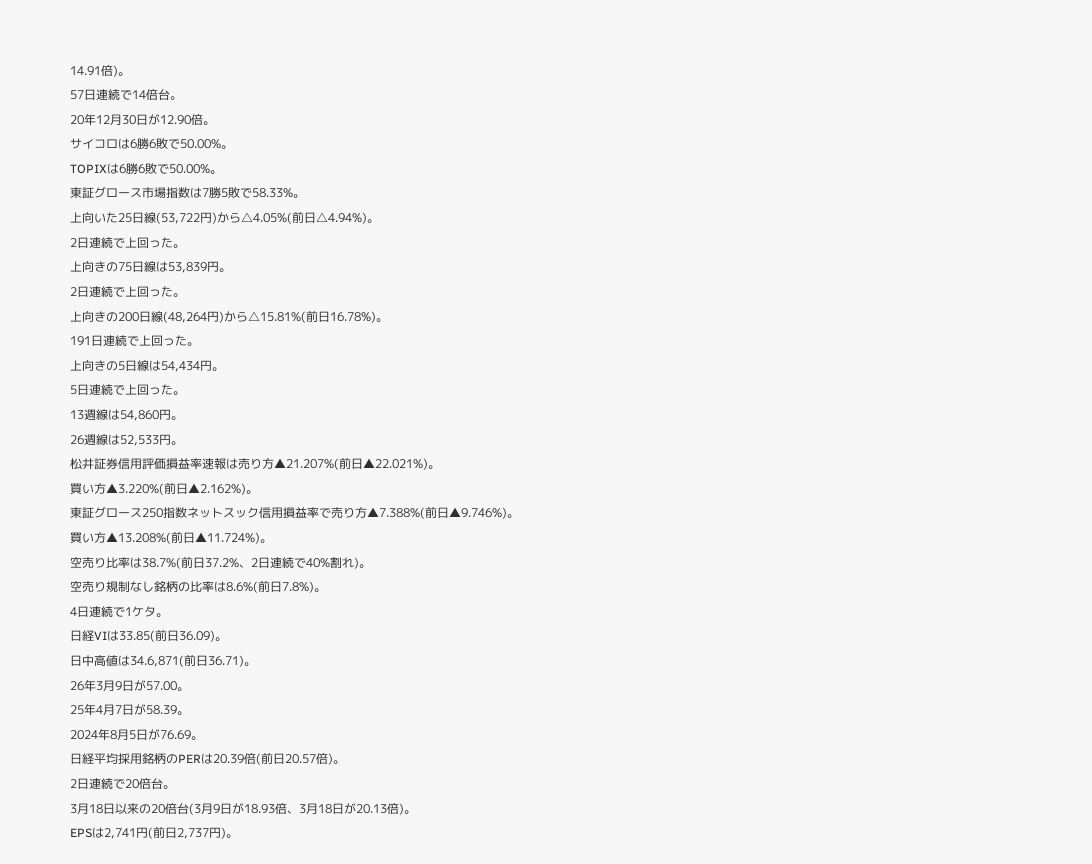14.91倍)。
57日連続で14倍台。
20年12月30日が12.90倍。
サイコロは6勝6敗で50.00%。
TOPIXは6勝6敗で50.00%。
東証グロース市場指数は7勝5敗で58.33%。
上向いた25日線(53,722円)から△4.05%(前日△4.94%)。
2日連続で上回った。
上向きの75日線は53,839円。
2日連続で上回った。
上向きの200日線(48,264円)から△15.81%(前日16.78%)。
191日連続で上回った。
上向きの5日線は54,434円。
5日連続で上回った。
13週線は54,860円。
26週線は52,533円。
松井証券信用評価損益率速報は売り方▲21.207%(前日▲22.021%)。
買い方▲3.220%(前日▲2.162%)。
東証グロース250指数ネットスック信用損益率で売り方▲7.388%(前日▲9.746%)。
買い方▲13.208%(前日▲11.724%)。
空売り比率は38.7%(前日37.2%、2日連続で40%割れ)。
空売り規制なし銘柄の比率は8.6%(前日7.8%)。
4日連続で1ケタ。
日経VIは33.85(前日36.09)。
日中高値は34.6,871(前日36.71)。
26年3月9日が57.00。
25年4月7日が58.39。
2024年8月5日が76.69。
日経平均採用銘柄のPERは20.39倍(前日20.57倍)。
2日連続で20倍台。
3月18日以来の20倍台(3月9日が18.93倍、3月18日が20.13倍)。
EPSは2,741円(前日2,737円)。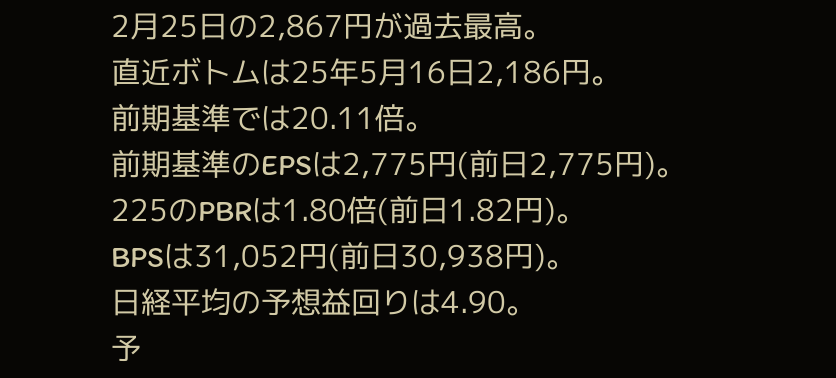2月25日の2,867円が過去最高。
直近ボトムは25年5月16日2,186円。
前期基準では20.11倍。
前期基準のEPSは2,775円(前日2,775円)。
225のPBRは1.80倍(前日1.82円)。
BPSは31,052円(前日30,938円)。
日経平均の予想益回りは4.90。
予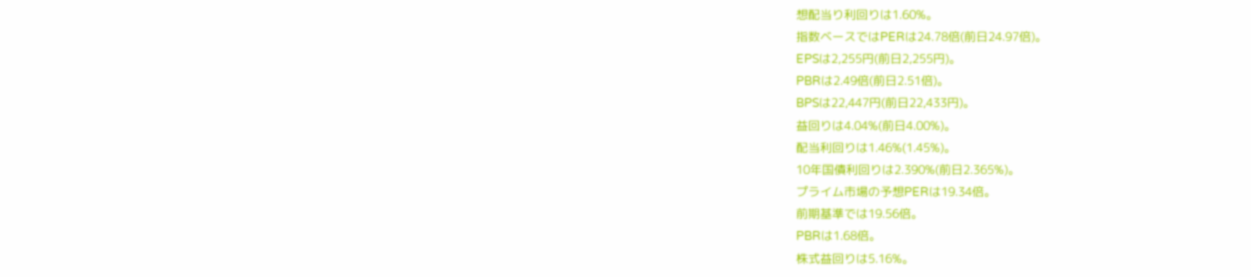想配当り利回りは1.60%。
指数ベースではPERは24.78倍(前日24.97倍)。
EPSは2,255円(前日2,255円)。
PBRは2.49倍(前日2.51倍)。
BPSは22,447円(前日22,433円)。
益回りは4.04%(前日4.00%)。
配当利回りは1.46%(1.45%)。
10年国債利回りは2.390%(前日2.365%)。
プライム市場の予想PERは19.34倍。
前期基準では19.56倍。
PBRは1.68倍。
株式益回りは5.16%。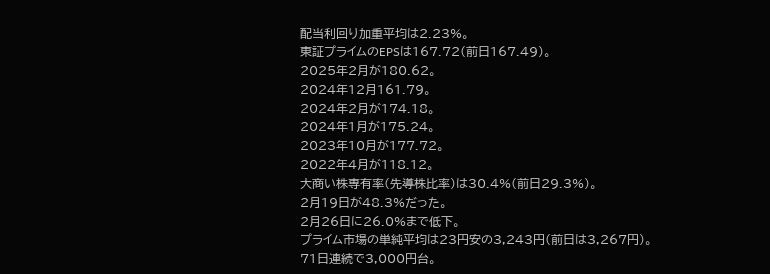配当利回り加重平均は2.23%。
東証プライムのEPSは167.72(前日167.49)。
2025年2月が180.62。
2024年12月161.79。
2024年2月が174.18。
2024年1月が175.24。
2023年10月が177.72。
2022年4月が118.12。
大商い株専有率(先導株比率)は30.4%(前日29.3%)。
2月19日が48.3%だった。
2月26日に26.0%まで低下。
プライム市場の単純平均は23円安の3,243円(前日は3,267円)。
71日連続で3,000円台。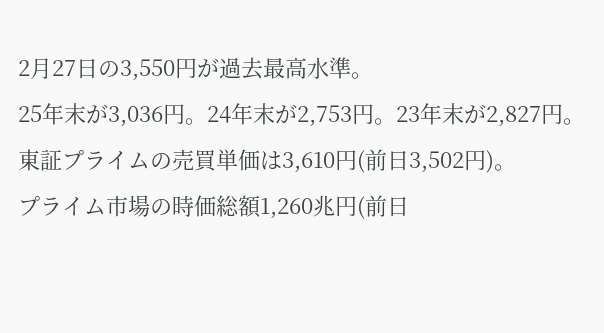2月27日の3,550円が過去最高水準。
25年末が3,036円。24年末が2,753円。23年末が2,827円。
東証プライムの売買単価は3,610円(前日3,502円)。
プライム市場の時価総額1,260兆円(前日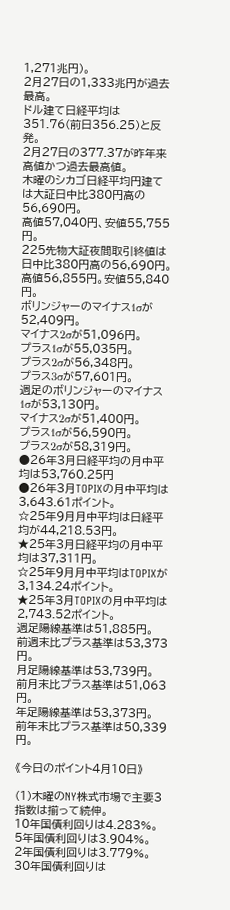1,271兆円)。
2月27日の1,333兆円が過去最高。
ドル建て日経平均は351.76(前日356.25)と反発。
2月27日の377.37が昨年来高値かつ過去最高値。
木曜のシカゴ日経平均円建ては大証日中比380円高の56,690円。
高値57,040円、安値55,755円。
225先物大証夜間取引終値は日中比380円高の56,690円。
高値56,855円。安値55,840円。
ボリンジャーのマイナス1σが52,409円。
マイナス2σが51,096円。
プラス1σが55,035円。
プラス2σが56,348円。
プラス3σが57,601円。
週足のボリンジャーのマイナス1σが53,130円。
マイナス2σが51,400円。
プラス1σが56,590円。
プラス2σが58,319円。
●26年3月日経平均の月中平均は53,760.25円
●26年3月TOPIXの月中平均は3,643.61ポイント。
☆25年9月月中平均は日経平均が44,218.53円。
★25年3月日経平均の月中平均は37,311円。
☆25年9月月中平均はTOPIXが3,134.24ポイント。
★25年3月TOPIXの月中平均は2,743.52ポイント。
週足陽線基準は51,885円。
前週末比プラス基準は53,373円。
月足陽線基準は53,739円。
前月末比プラス基準は51,063円。
年足陽線基準は53,373円。
前年末比プラス基準は50,339円。

《今日のポイント4月10日》

(1)木曜のNY株式市場で主要3指数は揃って続伸。
10年国債利回りは4.283%。
5年国債利回りは3.904%。
2年国債利回りは3.779%。
30年国債利回りは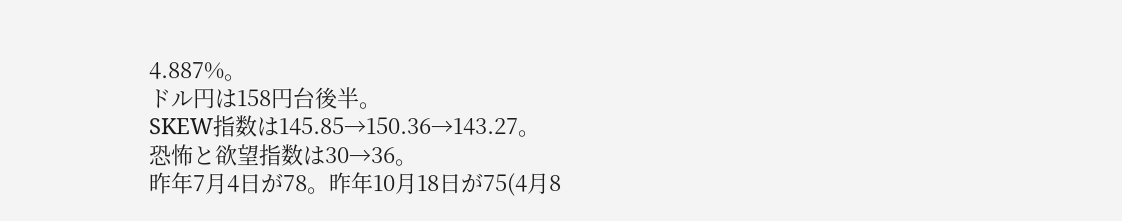4.887%。
ドル円は158円台後半。
SKEW指数は145.85→150.36→143.27。
恐怖と欲望指数は30→36。
昨年7月4日が78。昨年10月18日が75(4月8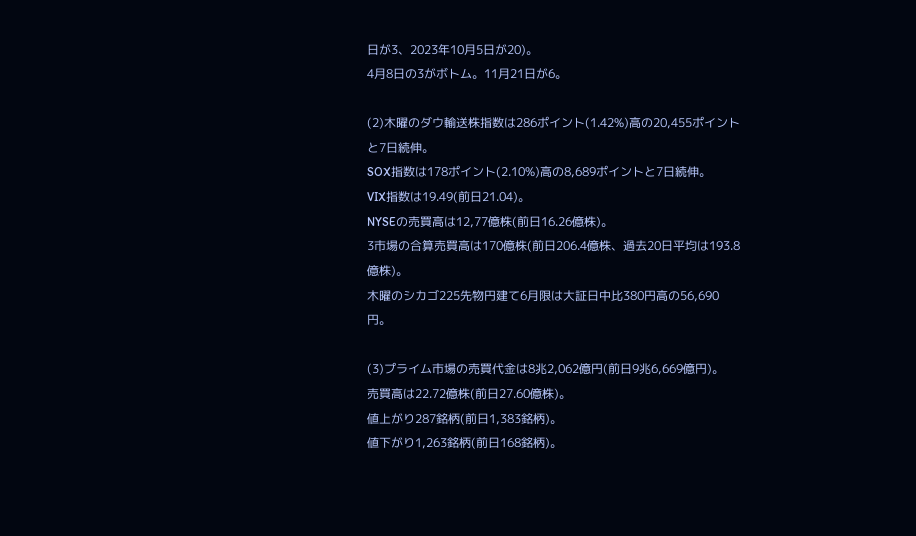日が3、2023年10月5日が20)。
4月8日の3がボトム。11月21日が6。

(2)木曜のダウ輸送株指数は286ポイント(1.42%)高の20,455ポイントと7日続伸。
SOX指数は178ポイント(2.10%)高の8,689ポイントと7日続伸。
VIX指数は19.49(前日21.04)。
NYSEの売買高は12,77億株(前日16.26億株)。
3市場の合算売買高は170億株(前日206.4億株、過去20日平均は193.8億株)。
木曜のシカゴ225先物円建て6月限は大証日中比380円高の56,690円。

(3)プライム市場の売買代金は8兆2,062億円(前日9兆6,669億円)。
売買高は22.72億株(前日27.60億株)。
値上がり287銘柄(前日1,383銘柄)。
値下がり1,263銘柄(前日168銘柄)。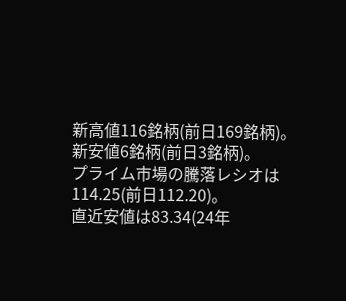新高値116銘柄(前日169銘柄)。
新安値6銘柄(前日3銘柄)。
プライム市場の騰落レシオは114.25(前日112.20)。
直近安値は83.34(24年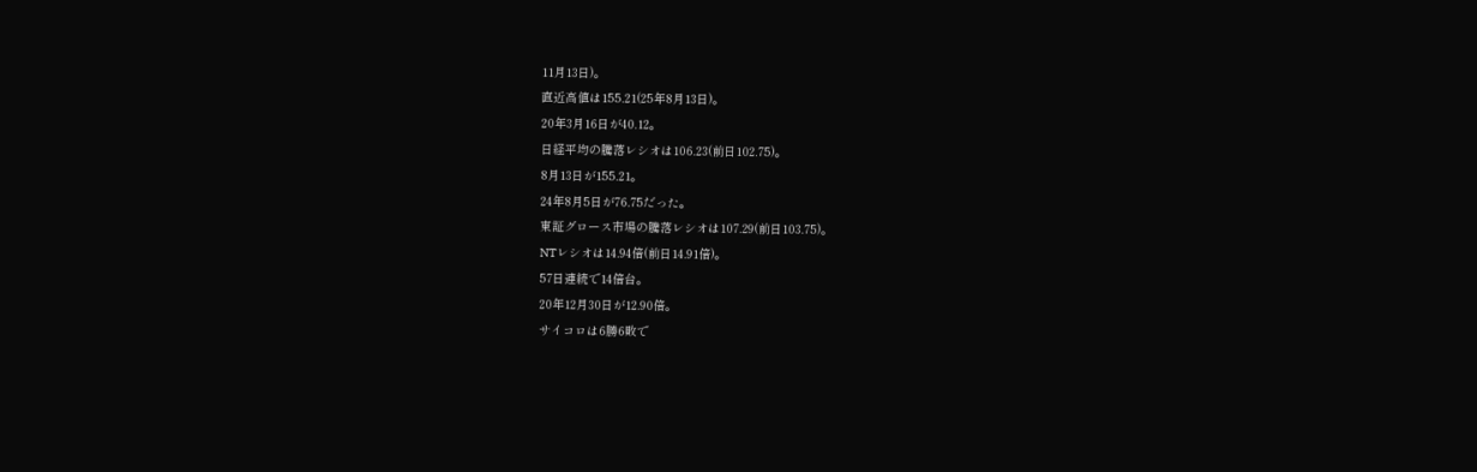11月13日)。
直近高値は155.21(25年8月13日)。
20年3月16日が40.12。
日経平均の騰落レシオは106.23(前日102.75)。
8月13日が155.21。
24年8月5日が76.75だった。
東証グロース市場の騰落レシオは107.29(前日103.75)。
NTレシオは14.94倍(前日14.91倍)。
57日連続で14倍台。
20年12月30日が12.90倍。
サイコロは6勝6敗で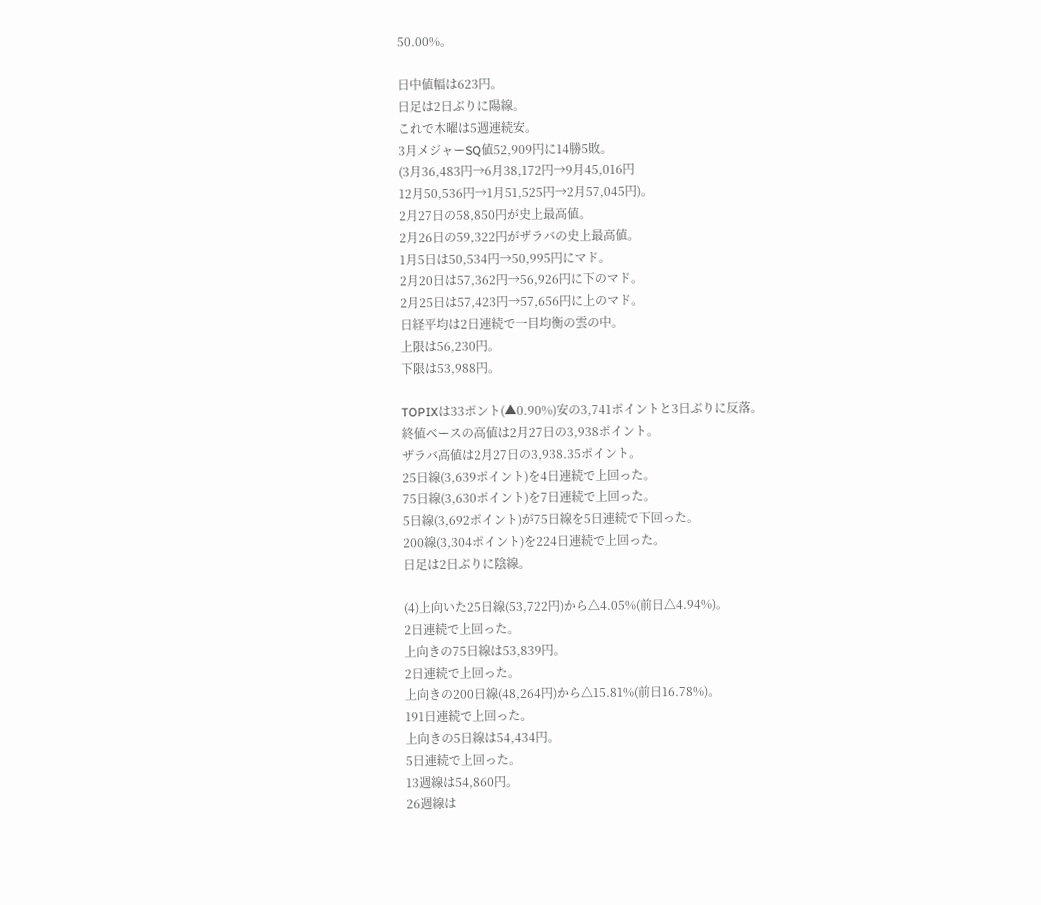50.00%。

日中値幅は623円。
日足は2日ぶりに陽線。
これで木曜は5週連続安。
3月メジャーSQ値52,909円に14勝5敗。
(3月36,483円→6月38,172円→9月45,016円
12月50,536円→1月51,525円→2月57,045円)。
2月27日の58,850円が史上最高値。
2月26日の59,322円がザラバの史上最高値。
1月5日は50,534円→50,995円にマド。
2月20日は57,362円→56,926円に下のマド。
2月25日は57,423円→57,656円に上のマド。
日経平均は2日連続で一目均衡の雲の中。
上限は56,230円。
下限は53,988円。

TOPIXは33ポント(▲0.90%)安の3,741ポイントと3日ぶりに反落。
終値ベースの高値は2月27日の3,938ポイント。
ザラバ高値は2月27日の3,938.35ポイント。
25日線(3,639ポイント)を4日連続で上回った。
75日線(3,630ポイント)を7日連続で上回った。
5日線(3,692ポイント)が75日線を5日連続で下回った。
200線(3,304ポイント)を224日連続で上回った。
日足は2日ぶりに陰線。

(4)上向いた25日線(53,722円)から△4.05%(前日△4.94%)。
2日連続で上回った。
上向きの75日線は53,839円。
2日連続で上回った。
上向きの200日線(48,264円)から△15.81%(前日16.78%)。
191日連続で上回った。
上向きの5日線は54,434円。
5日連続で上回った。
13週線は54,860円。
26週線は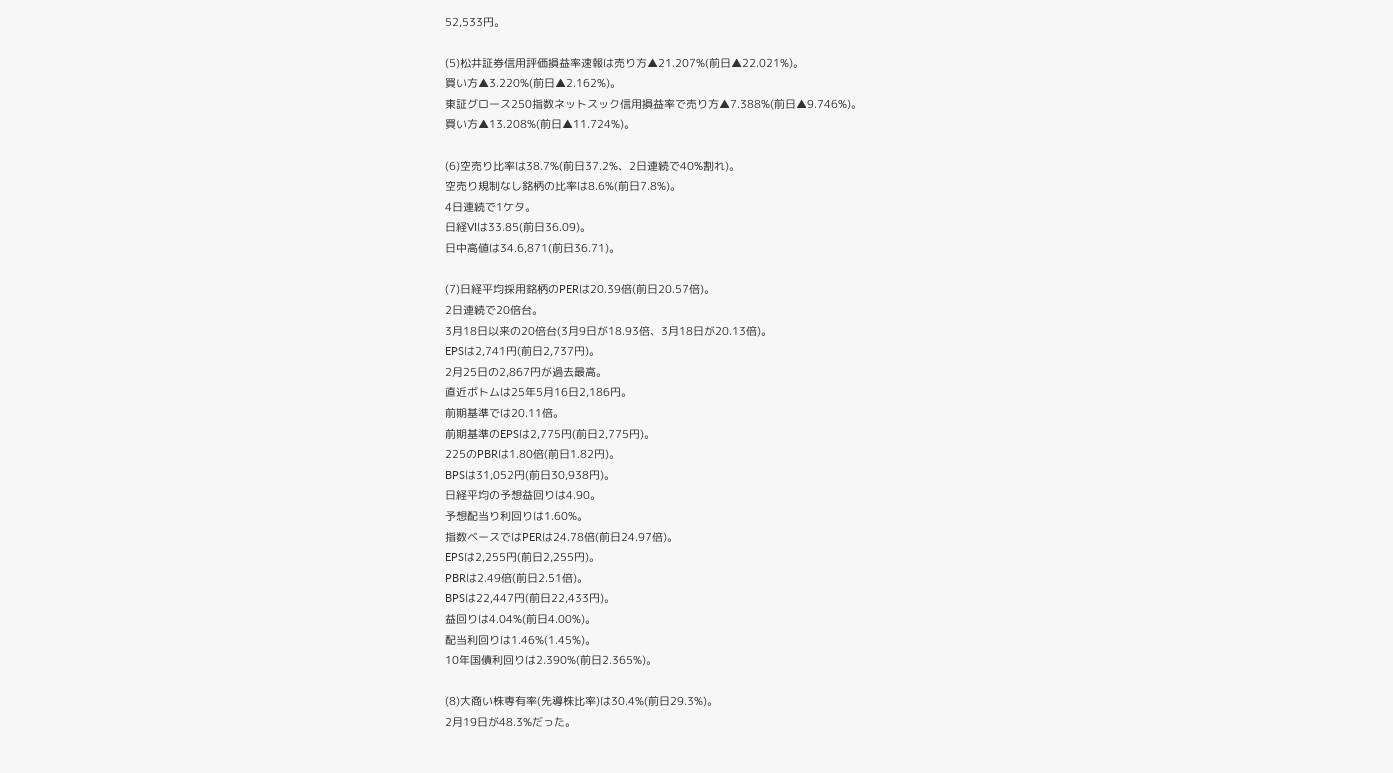52,533円。

(5)松井証券信用評価損益率速報は売り方▲21.207%(前日▲22.021%)。
買い方▲3.220%(前日▲2.162%)。
東証グロース250指数ネットスック信用損益率で売り方▲7.388%(前日▲9.746%)。
買い方▲13.208%(前日▲11.724%)。

(6)空売り比率は38.7%(前日37.2%、2日連続で40%割れ)。
空売り規制なし銘柄の比率は8.6%(前日7.8%)。
4日連続で1ケタ。
日経VIは33.85(前日36.09)。
日中高値は34.6,871(前日36.71)。

(7)日経平均採用銘柄のPERは20.39倍(前日20.57倍)。
2日連続で20倍台。
3月18日以来の20倍台(3月9日が18.93倍、3月18日が20.13倍)。
EPSは2,741円(前日2,737円)。
2月25日の2,867円が過去最高。
直近ボトムは25年5月16日2,186円。
前期基準では20.11倍。
前期基準のEPSは2,775円(前日2,775円)。
225のPBRは1.80倍(前日1.82円)。
BPSは31,052円(前日30,938円)。
日経平均の予想益回りは4.90。
予想配当り利回りは1.60%。
指数ベースではPERは24.78倍(前日24.97倍)。
EPSは2,255円(前日2,255円)。
PBRは2.49倍(前日2.51倍)。
BPSは22,447円(前日22,433円)。
益回りは4.04%(前日4.00%)。
配当利回りは1.46%(1.45%)。
10年国債利回りは2.390%(前日2.365%)。

(8)大商い株専有率(先導株比率)は30.4%(前日29.3%)。
2月19日が48.3%だった。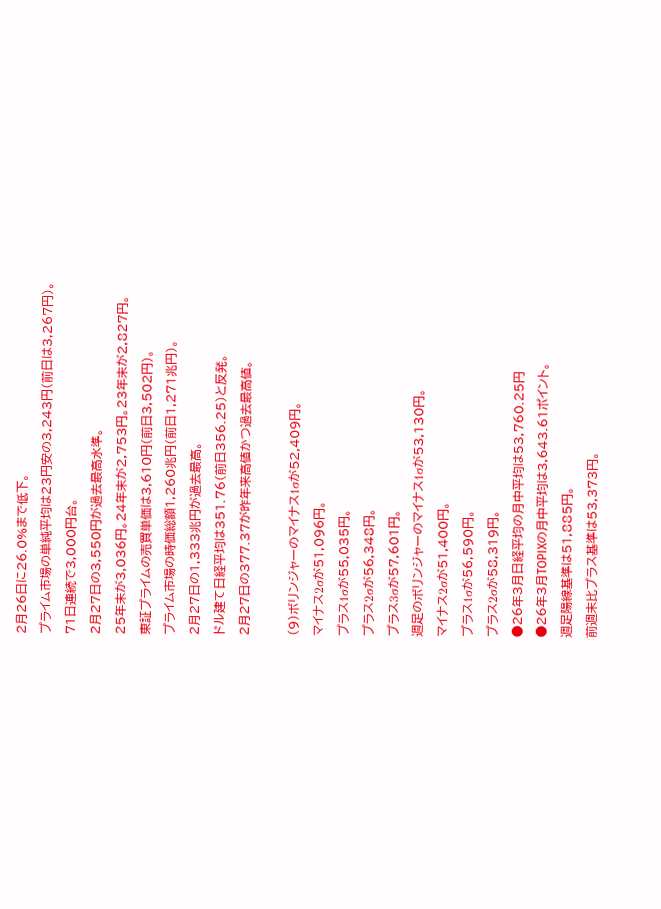2月26日に26.0%まで低下。
プライム市場の単純平均は23円安の3,243円(前日は3,267円)。
71日連続で3,000円台。
2月27日の3,550円が過去最高水準。
25年末が3,036円。24年末が2,753円。23年末が2,827円。
東証プライムの売買単価は3,610円(前日3,502円)。
プライム市場の時価総額1,260兆円(前日1,271兆円)。
2月27日の1,333兆円が過去最高。
ドル建て日経平均は351.76(前日356.25)と反発。
2月27日の377.37が昨年来高値かつ過去最高値。

(9)ボリンジャーのマイナス1σが52,409円。
マイナス2σが51,096円。
プラス1σが55,035円。
プラス2σが56,348円。
プラス3σが57,601円。
週足のボリンジャーのマイナス1σが53,130円。
マイナス2σが51,400円。
プラス1σが56,590円。
プラス2σが58,319円。
●26年3月日経平均の月中平均は53,760.25円
●26年3月TOPIXの月中平均は3,643.61ポイント。
週足陽線基準は51,885円。
前週末比プラス基準は53,373円。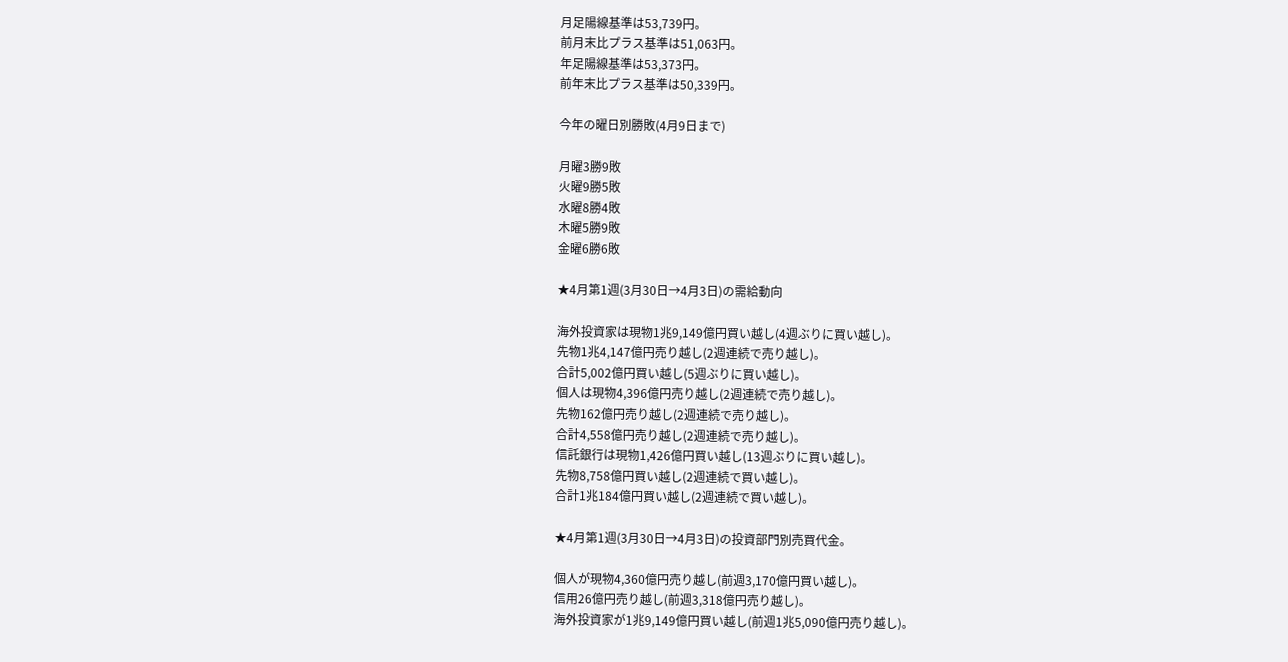月足陽線基準は53,739円。
前月末比プラス基準は51,063円。
年足陽線基準は53,373円。
前年末比プラス基準は50,339円。

今年の曜日別勝敗(4月9日まで)

月曜3勝9敗
火曜9勝5敗
水曜8勝4敗
木曜5勝9敗
金曜6勝6敗

★4月第1週(3月30日→4月3日)の需給動向

海外投資家は現物1兆9,149億円買い越し(4週ぶりに買い越し)。
先物1兆4,147億円売り越し(2週連続で売り越し)。
合計5,002億円買い越し(5週ぶりに買い越し)。
個人は現物4,396億円売り越し(2週連続で売り越し)。
先物162億円売り越し(2週連続で売り越し)。
合計4,558億円売り越し(2週連続で売り越し)。
信託銀行は現物1,426億円買い越し(13週ぶりに買い越し)。
先物8,758億円買い越し(2週連続で買い越し)。
合計1兆184億円買い越し(2週連続で買い越し)。

★4月第1週(3月30日→4月3日)の投資部門別売買代金。

個人が現物4,360億円売り越し(前週3,170億円買い越し)。
信用26億円売り越し(前週3,318億円売り越し)。
海外投資家が1兆9,149億円買い越し(前週1兆5,090億円売り越し)。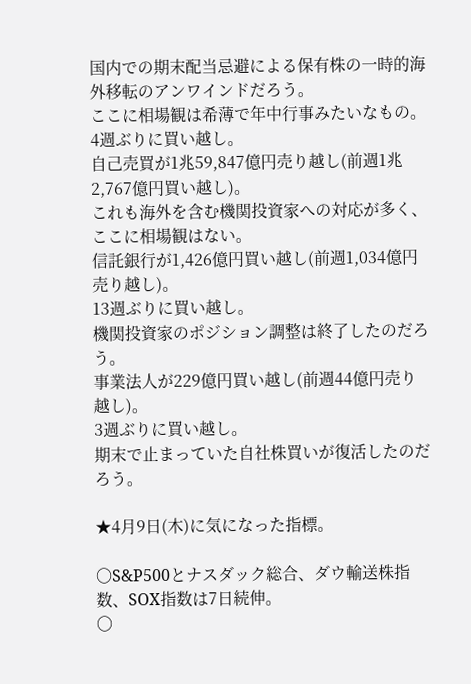国内での期末配当忌避による保有株の一時的海外移転のアンワインドだろう。
ここに相場観は希薄で年中行事みたいなもの。
4週ぶりに買い越し。
自己売買が1兆59,847億円売り越し(前週1兆2,767億円買い越し)。
これも海外を含む機関投資家への対応が多く、ここに相場観はない。
信託銀行が1,426億円買い越し(前週1,034億円売り越し)。
13週ぶりに買い越し。
機関投資家のポジション調整は終了したのだろう。
事業法人が229億円買い越し(前週44億円売り越し)。
3週ぶりに買い越し。
期末で止まっていた自社株買いが復活したのだろう。

★4月9日(木)に気になった指標。

〇S&P500とナスダック総合、ダウ輸送株指数、SOX指数は7日続伸。
〇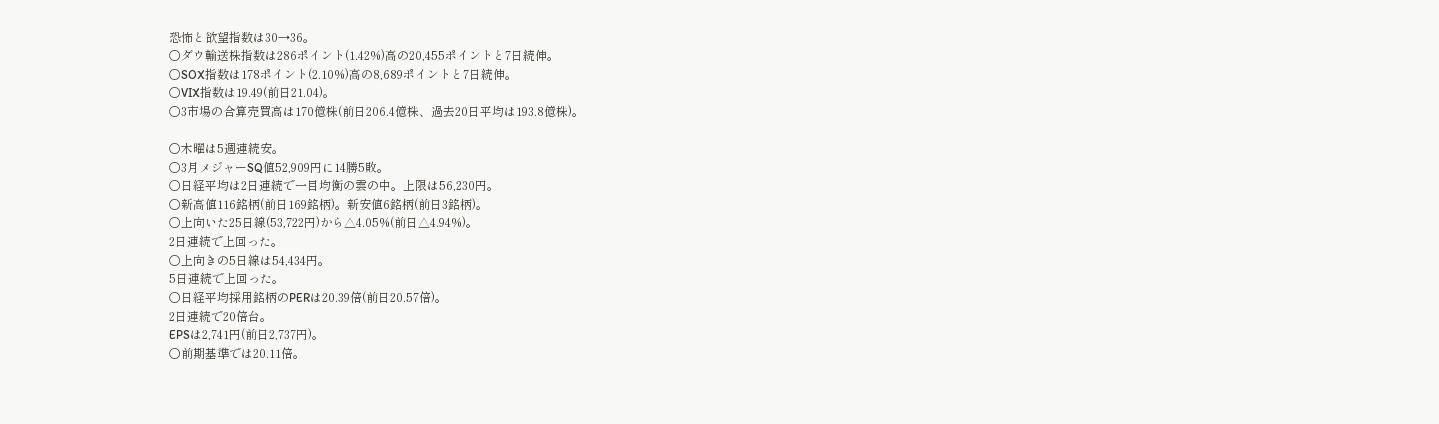恐怖と欲望指数は30→36。
〇ダウ輸送株指数は286ポイント(1.42%)高の20,455ポイントと7日続伸。
〇SOX指数は178ポイント(2.10%)高の8,689ポイントと7日続伸。
〇VIX指数は19.49(前日21.04)。
〇3市場の合算売買高は170億株(前日206.4億株、過去20日平均は193.8億株)。

〇木曜は5週連続安。
〇3月メジャーSQ値52,909円に14勝5敗。
〇日経平均は2日連続で一目均衡の雲の中。上限は56,230円。
〇新高値116銘柄(前日169銘柄)。新安値6銘柄(前日3銘柄)。
〇上向いた25日線(53,722円)から△4.05%(前日△4.94%)。
2日連続で上回った。
〇上向きの5日線は54,434円。
5日連続で上回った。
〇日経平均採用銘柄のPERは20.39倍(前日20.57倍)。
2日連続で20倍台。
EPSは2,741円(前日2,737円)。
〇前期基準では20.11倍。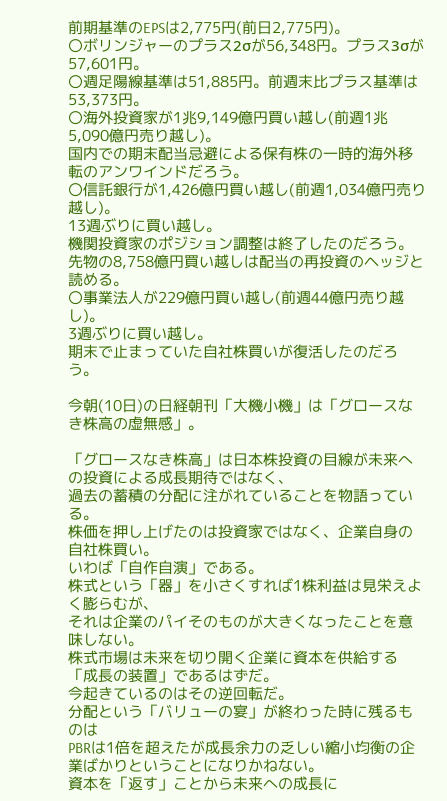前期基準のEPSは2,775円(前日2,775円)。
〇ボリンジャーのプラス2σが56,348円。プラス3σが57,601円。
〇週足陽線基準は51,885円。前週末比プラス基準は53,373円。
〇海外投資家が1兆9,149億円買い越し(前週1兆5,090億円売り越し)。
国内での期末配当忌避による保有株の一時的海外移転のアンワインドだろう。
〇信託銀行が1,426億円買い越し(前週1,034億円売り越し)。
13週ぶりに買い越し。
機関投資家のポジション調整は終了したのだろう。
先物の8,758億円買い越しは配当の再投資のヘッジと読める。
〇事業法人が229億円買い越し(前週44億円売り越し)。
3週ぶりに買い越し。
期末で止まっていた自社株買いが復活したのだろう。

今朝(10日)の日経朝刊「大機小機」は「グロースなき株高の虚無感」。

「グロースなき株高」は日本株投資の目線が未来への投資による成長期待ではなく、
過去の蓄積の分配に注がれていることを物語っている。
株価を押し上げたのは投資家ではなく、企業自身の自社株買い。
いわば「自作自演」である。
株式という「器」を小さくすれば1株利益は見栄えよく膨らむが、
それは企業のパイそのものが大きくなったことを意味しない。
株式市場は未来を切り開く企業に資本を供給する「成長の装置」であるはずだ。
今起きているのはその逆回転だ。
分配という「バリューの宴」が終わった時に残るものは
PBRは1倍を超えたが成長余力の乏しい縮小均衡の企業ばかりということになりかねない。
資本を「返す」ことから未来への成長に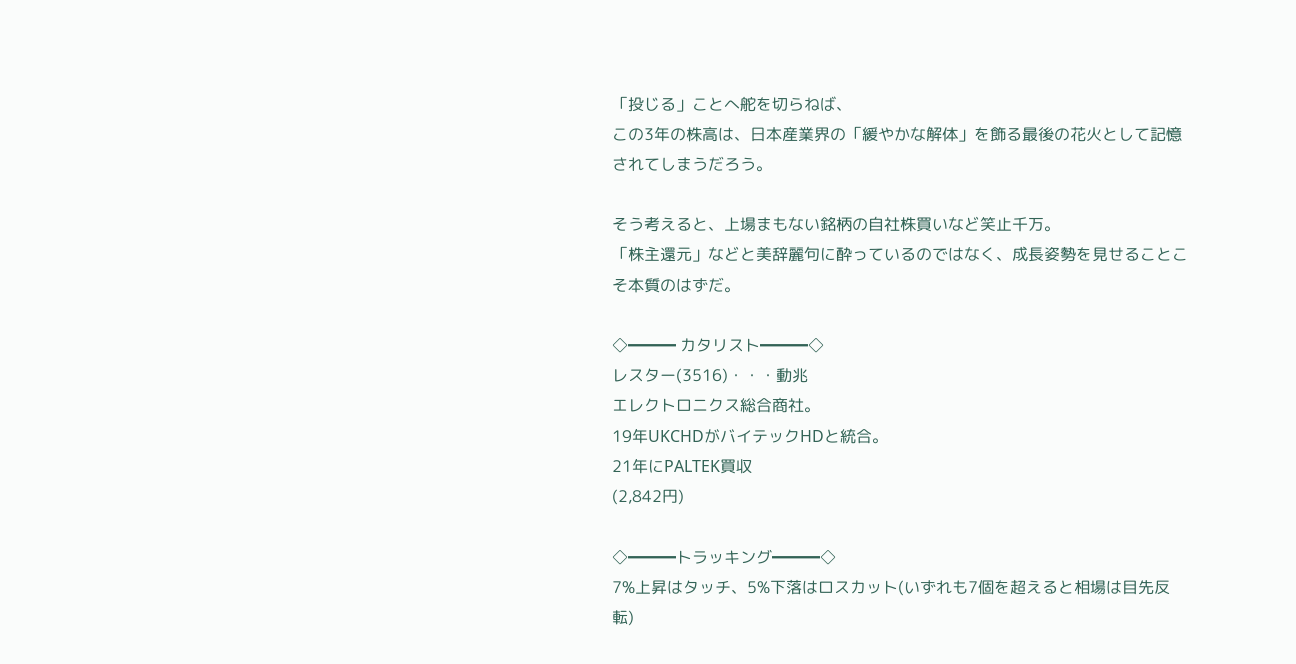「投じる」ことへ舵を切らねば、
この3年の株高は、日本産業界の「緩やかな解体」を飾る最後の花火として記憶されてしまうだろう。

そう考えると、上場まもない銘柄の自社株買いなど笑止千万。
「株主還元」などと美辞麗句に酔っているのではなく、成長姿勢を見せることこそ本質のはずだ。

◇━━━ カタリスト━━━◇
レスター(3516)・・・動兆
エレクトロニクス総合商社。
19年UKCHDがバイテックHDと統合。
21年にPALTEK買収
(2,842円)

◇━━━トラッキング━━━◇
7%上昇はタッチ、5%下落はロスカット(いずれも7個を超えると相場は目先反転)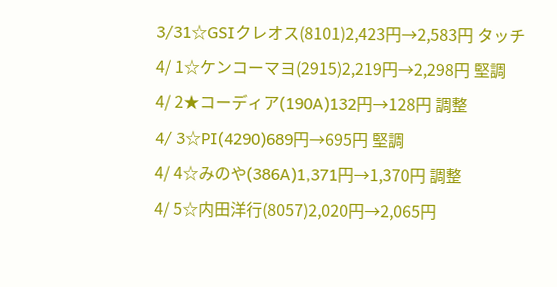3/31☆GSIクレオス(8101)2,423円→2,583円 タッチ
4/ 1☆ケンコーマヨ(2915)2,219円→2,298円 堅調
4/ 2★コーディア(190A)132円→128円 調整
4/ 3☆PI(4290)689円→695円 堅調
4/ 4☆みのや(386A)1,371円→1,370円 調整
4/ 5☆内田洋行(8057)2,020円→2,065円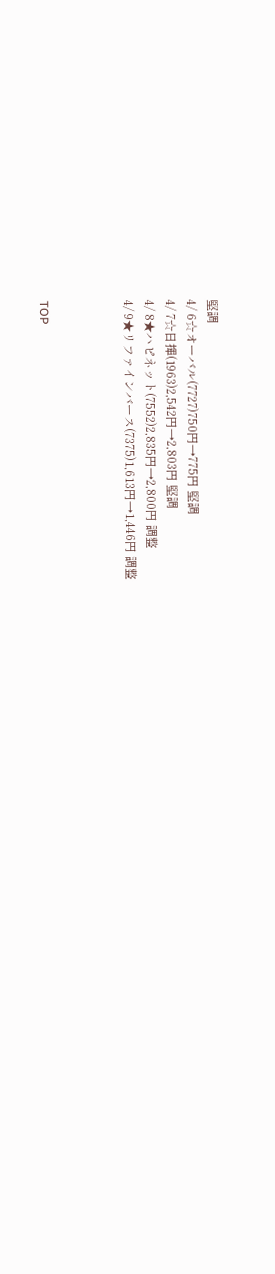堅調
4/ 6☆オーバル(7727)750円→775円 堅調
4/ 7☆日揮(1963)2,542円→2,803円 堅調
4/ 8★ハピネット(7552)2,835円→2,800円 調整
4/ 9★リファインバース(7375)1,613円→1,446円 調整



TOP